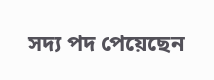সদ্য পদ পেয়েছেন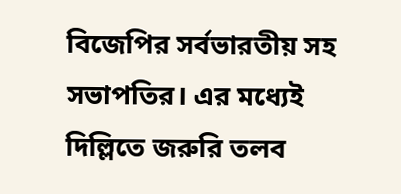বিজেপির সর্বভারতীয় সহ সভাপতির। এর মধ্যেই দিল্লিতে জরুরি তলব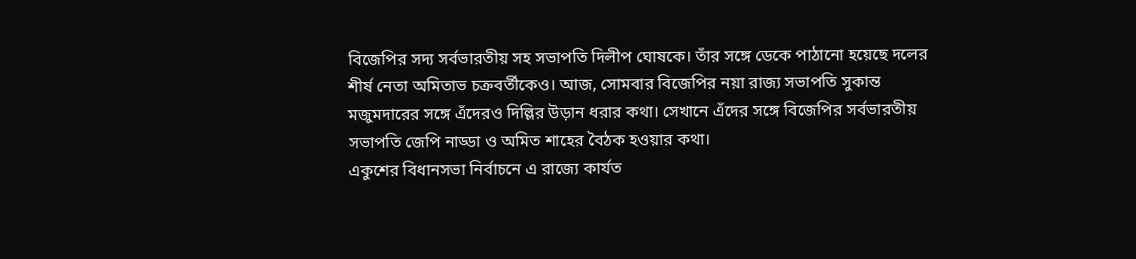বিজেপির সদ্য সর্বভারতীয় সহ সভাপতি দিলীপ ঘোষকে। তাঁর সঙ্গে ডেকে পাঠানো হয়েছে দলের শীর্ষ নেতা অমিতাভ চক্রবর্তীকেও। আজ, সোমবার বিজেপির নয়া রাজ্য সভাপতি সুকান্ত মজুমদারের সঙ্গে এঁদেরও দিল্লির উড়ান ধরার কথা। সেখানে এঁদের সঙ্গে বিজেপির সর্বভারতীয় সভাপতি জেপি নাড্ডা ও অমিত শাহের বৈঠক হওয়ার কথা।
একুশের বিধানসভা নির্বাচনে এ রাজ্যে কার্যত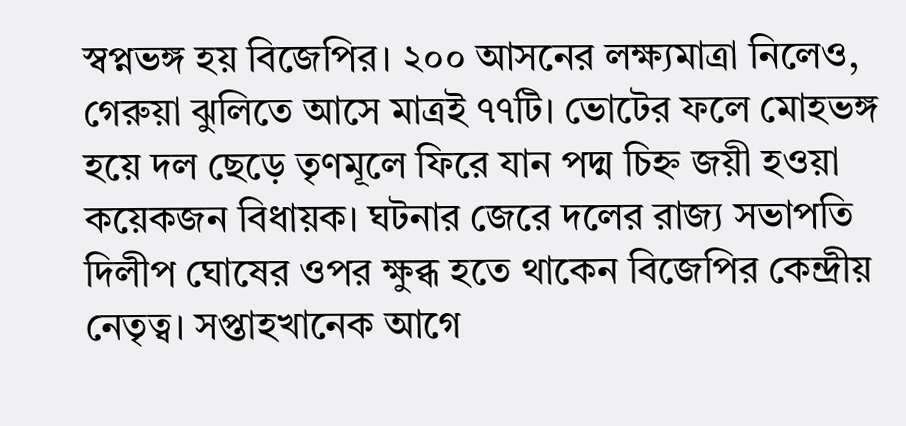স্বপ্নভঙ্গ হয় বিজেপির। ২০০ আসনের লক্ষ্যমাত্রা নিলেও, গেরুয়া ঝুলিতে আসে মাত্রই ৭৭টি। ভোটের ফলে মোহভঙ্গ হয়ে দল ছেড়ে তৃণমূলে ফিরে যান পদ্ম চিহ্ন জয়ী হওয়া কয়েকজন বিধায়ক। ঘটনার জেরে দলের রাজ্য সভাপতি দিলীপ ঘোষের ওপর ক্ষুব্ধ হতে থাকেন বিজেপির কেন্দ্রীয় নেতৃত্ব। সপ্তাহখানেক আগে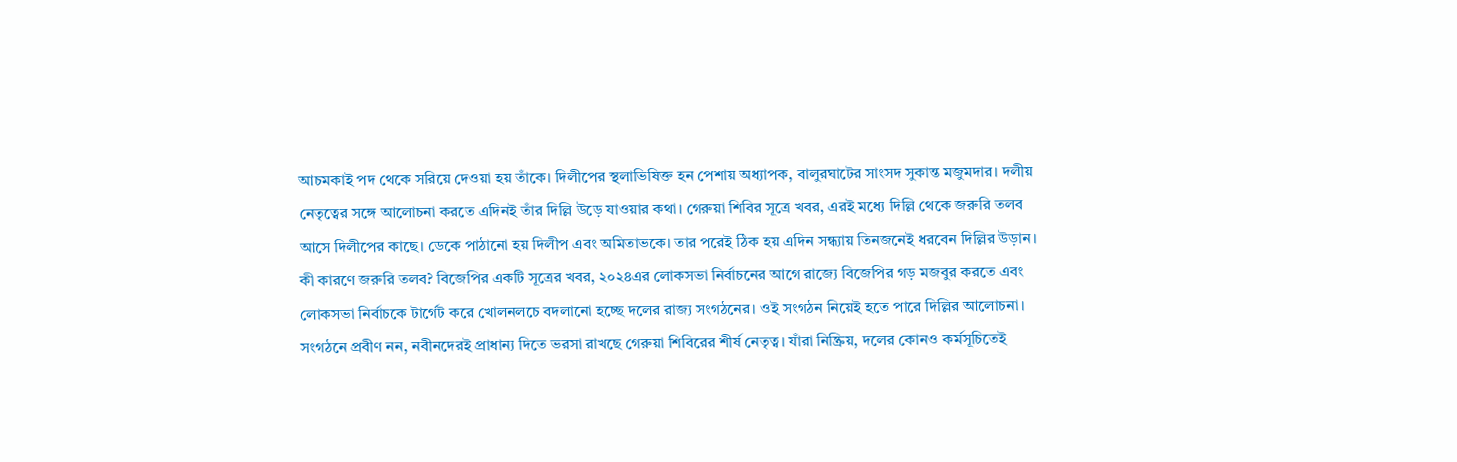আচমকাই পদ থেকে সরিয়ে দেওয়া হয় তাঁকে। দিলীপের স্থলাভিষিক্ত হন পেশায় অধ্যাপক, বালুরঘাটের সাংসদ সুকান্ত মজুমদার। দলীয় নেতৃত্বের সঙ্গে আলোচনা করতে এদিনই তাঁর দিল্লি উড়ে যাওয়ার কথা। গেরুয়া শিবির সূত্রে খবর, এরই মধ্যে দিল্লি থেকে জরুরি তলব আসে দিলীপের কাছে। ডেকে পাঠানো হয় দিলীপ এবং অমিতাভকে। তার পরেই ঠিক হয় এদিন সন্ধ্যায় তিনজনেই ধরবেন দিল্লির উড়ান।
কী কারণে জরুরি তলব? বিজেপির একটি সূত্রের খবর, ২০২৪এর লোকসভা নির্বাচনের আগে রাজ্যে বিজেপির গড় মজবুর করতে এবং লোকসভা নির্বাচকে টার্গেট করে খোলনলচে বদলানো হচ্ছে দলের রাজ্য সংগঠনের। ওই সংগঠন নিয়েই হতে পারে দিল্লির আলোচনা। সংগঠনে প্রবীণ নন, নবীনদেরই প্রাধান্য দিতে ভরসা রাখছে গেরুয়া শিবিরের শীর্ষ নেতৃত্ব। যাঁরা নিষ্ক্রিয়, দলের কোনও কর্মসূচিতেই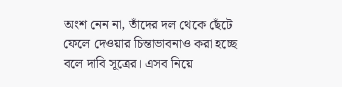অংশ নেন না, তাঁদের দল থেকে ছেঁটে ফেলে দেওয়ার চিন্তাভাবনাও করা হচ্ছে বলে দাবি সূত্রের। এসব নিয়ে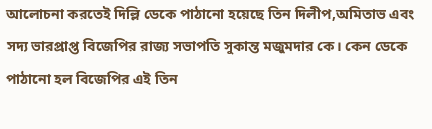আলোচনা করতেই দিল্লি ডেকে পাঠানো হয়েছে তিন দিলীপ,অমিতাভ এবং সদ্য ভারপ্রাপ্ত বিজেপির রাজ্য সভাপতি সুকান্ত মজুমদার কে। কেন ডেকে পাঠানো হল বিজেপির এই তিন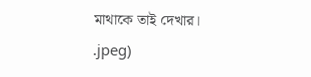মাথাকে তাই দেখার।
.jpeg)